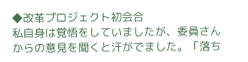◆改革プロジェクト初会合
私自身は覚悟をしていましたが、委員さんからの意見を聞くと汗がでました。「落ち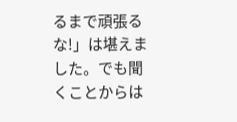るまで頑張るな!」は堪えました。でも聞くことからは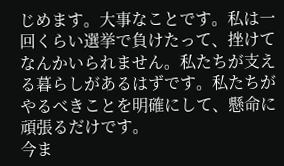じめます。大事なことです。私は一回くらい選挙で負けたって、挫けてなんかいられません。私たちが支える暮らしがあるはずです。私たちがやるべきことを明確にして、懸命に頑張るだけです。
今ま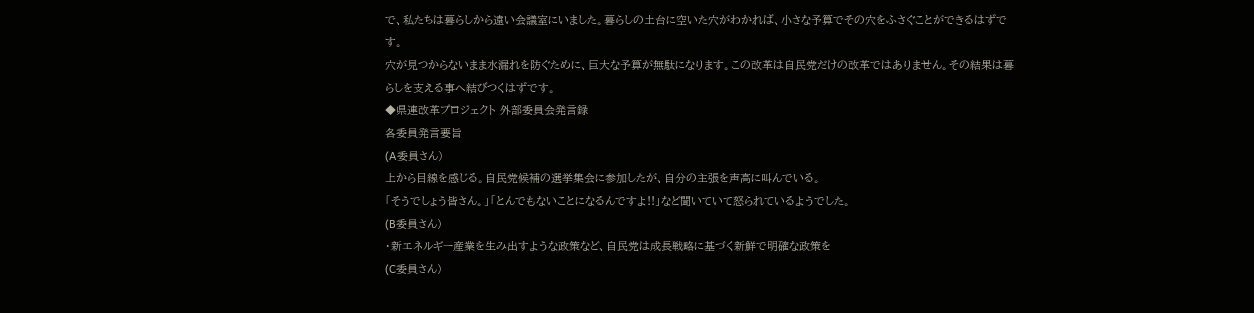で、私たちは暮らしから遠い会議室にいました。暮らしの土台に空いた穴がわかれば、小さな予算でその穴をふさぐことができるはずです。
穴が見つからないまま水漏れを防ぐために、巨大な予算が無駄になります。この改革は自民党だけの改革ではありません。その結果は暮らしを支える事へ結びつくはずです。
◆県連改革プロジェクト 外部委員会発言録
各委員発言要旨
(A委員さん)
上から目線を感じる。自民党候補の選挙集会に参加したが、自分の主張を声高に叫んでいる。
「そうでしょう皆さん。」「とんでもないことになるんですよ!!」など聞いていて怒られているようでした。
(B委員さん)
・新エネルギー産業を生み出すような政策など、自民党は成長戦略に基づく新鮮で明確な政策を
(C委員さん)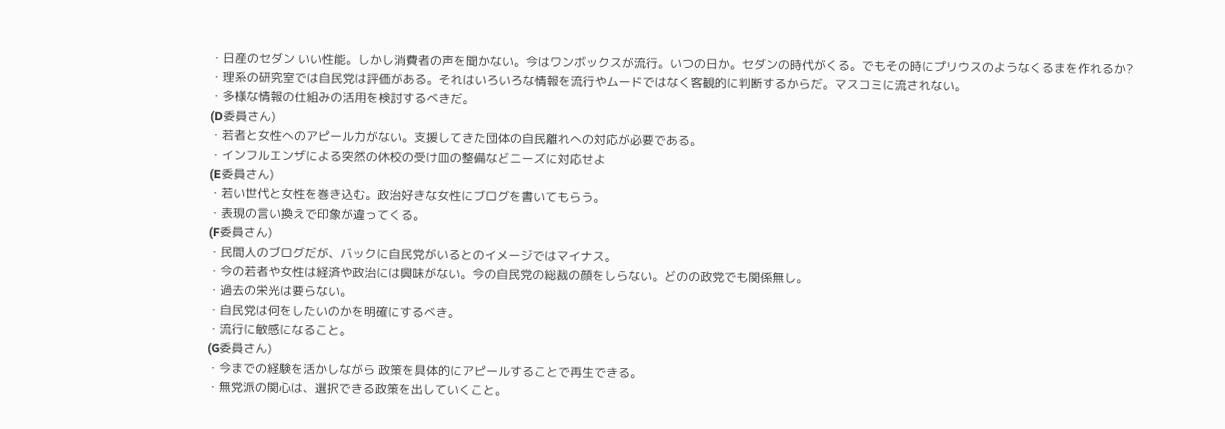・日産のセダン いい性能。しかし消費者の声を聞かない。今はワンボックスが流行。いつの日か。セダンの時代がくる。でもその時にプリウスのようなくるまを作れるか?
・理系の研究室では自民党は評価がある。それはいろいろな情報を流行やムードではなく客観的に判断するからだ。マスコミに流されない。
・多様な情報の仕組みの活用を検討するべきだ。
(D委員さん)
・若者と女性へのアピール力がない。支援してきた団体の自民離れへの対応が必要である。
・インフルエンザによる突然の休校の受け皿の整備などニーズに対応せよ
(E委員さん)
・若い世代と女性を巻き込む。政治好きな女性にブログを書いてもらう。
・表現の言い換えで印象が違ってくる。
(F委員さん)
・民間人のブログだが、バックに自民党がいるとのイメージではマイナス。
・今の若者や女性は経済や政治には興味がない。今の自民党の総裁の顔をしらない。どのの政党でも関係無し。
・過去の栄光は要らない。
・自民党は何をしたいのかを明確にするべき。
・流行に敏感になること。
(G委員さん)
・今までの経験を活かしながら 政策を具体的にアピールすることで再生できる。
・無党派の関心は、選択できる政策を出していくこと。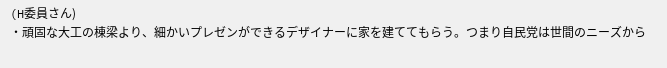(H委員さん)
・頑固な大工の棟梁より、細かいプレゼンができるデザイナーに家を建ててもらう。つまり自民党は世間のニーズから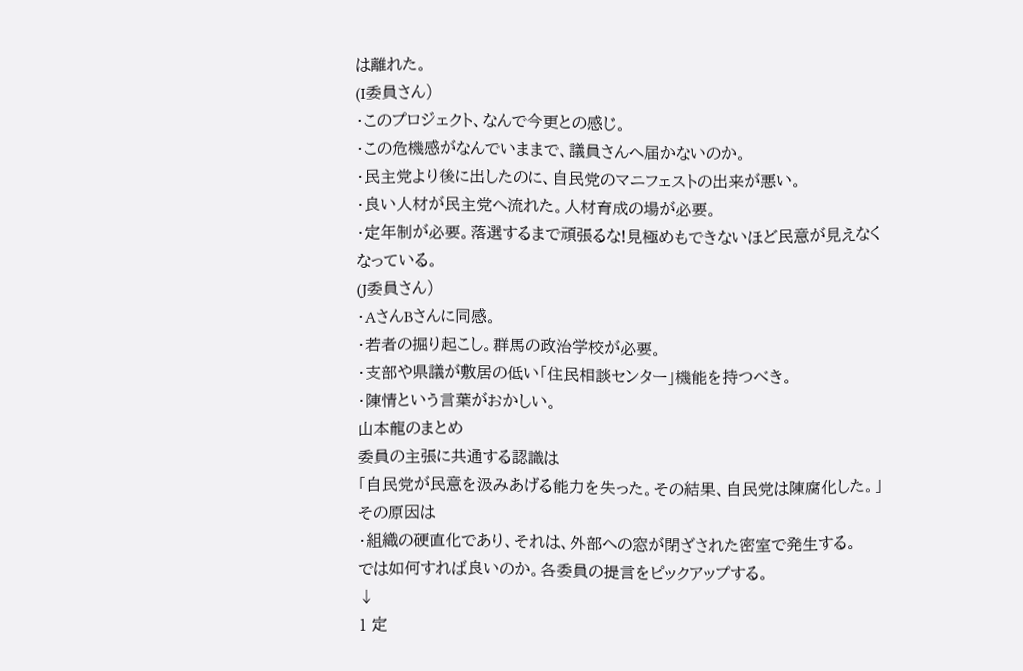は離れた。
(I委員さん)
・このプロジェクト、なんで今更との感じ。
・この危機感がなんでいままで、議員さんへ届かないのか。
・民主党より後に出したのに、自民党のマニフェストの出来が悪い。
・良い人材が民主党へ流れた。人材育成の場が必要。
・定年制が必要。落選するまで頑張るな!見極めもできないほど民意が見えなくなっている。
(J委員さん)
・AさんBさんに同感。
・若者の掘り起こし。群馬の政治学校が必要。
・支部や県議が敷居の低い「住民相談センター」機能を持つべき。
・陳情という言葉がおかしい。
山本龍のまとめ
委員の主張に共通する認識は
「自民党が民意を汲みあげる能力を失った。その結果、自民党は陳腐化した。」
その原因は
・組織の硬直化であり、それは、外部への窓が閉ざされた密室で発生する。
では如何すれば良いのか。各委員の提言をピックアップする。
↓
1 定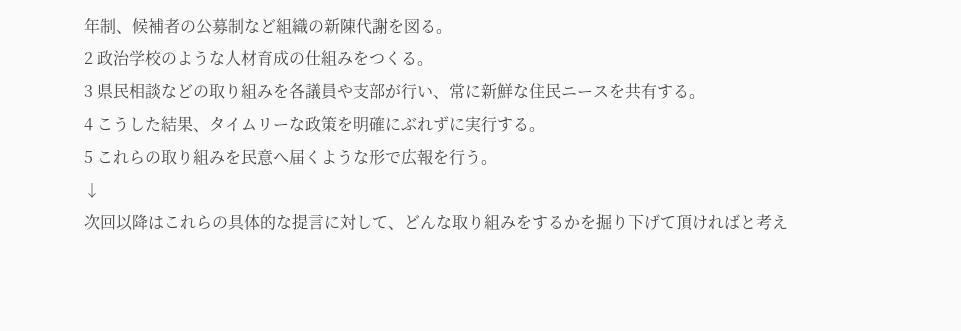年制、候補者の公募制など組織の新陳代謝を図る。
2 政治学校のような人材育成の仕組みをつくる。
3 県民相談などの取り組みを各議員や支部が行い、常に新鮮な住民ニースを共有する。
4 こうした結果、タイムリーな政策を明確にぶれずに実行する。
5 これらの取り組みを民意へ届くような形で広報を行う。
↓
次回以降はこれらの具体的な提言に対して、どんな取り組みをするかを掘り下げて頂ければと考え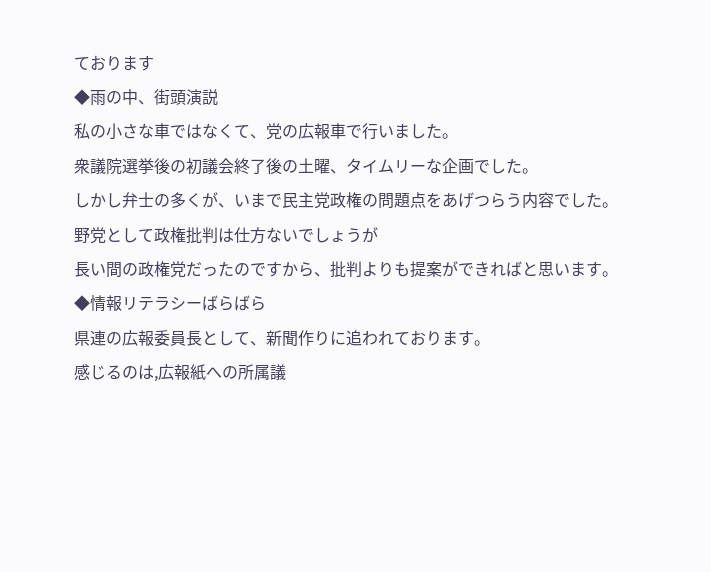ております
◆雨の中、街頭演説
私の小さな車ではなくて、党の広報車で行いました。
衆議院選挙後の初議会終了後の土曜、タイムリーな企画でした。
しかし弁士の多くが、いまで民主党政権の問題点をあげつらう内容でした。
野党として政権批判は仕方ないでしょうが
長い間の政権党だったのですから、批判よりも提案ができればと思います。
◆情報リテラシーばらばら
県連の広報委員長として、新聞作りに追われております。
感じるのは,広報紙への所属議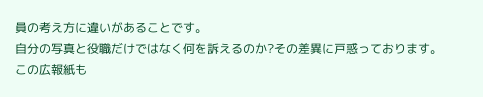員の考え方に違いがあることです。
自分の写真と役職だけではなく何を訴えるのか?その差異に戸惑っております。
この広報紙も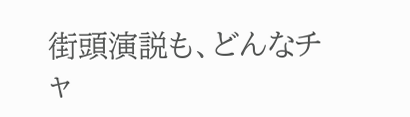街頭演説も、どんなチャ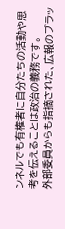ンネルでも有権者に自分たちの活動や思考を伝えることは政治の義務です。
外部委員からも指摘された、広報のブラッ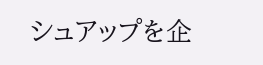シュアップを企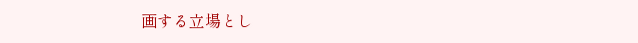画する立場とし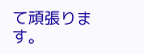て頑張ります。